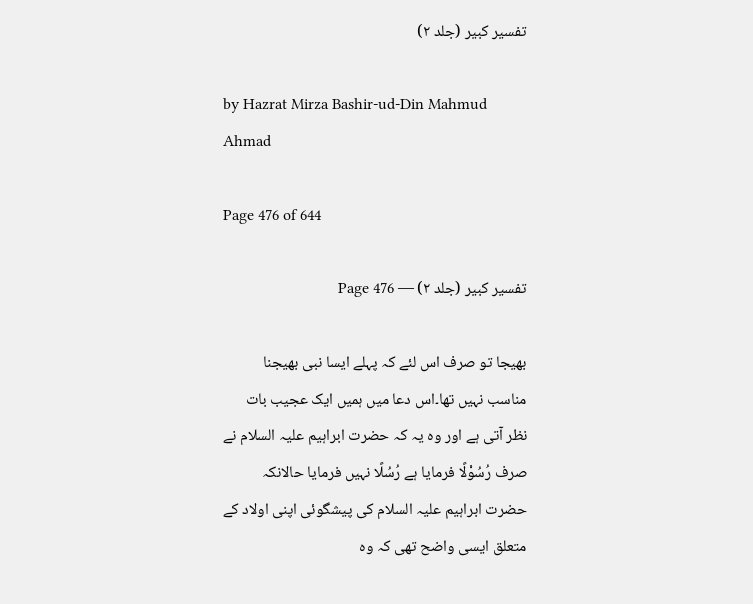تفسیر کبیر (جلد ۲)

by Hazrat Mirza Bashir-ud-Din Mahmud Ahmad

Page 476 of 644

تفسیر کبیر (جلد ۲) — Page 476

بھیجا تو صرف اس لئے کہ پہلے ایسا نبی بھیجنا مناسب نہیں تھا۔اس دعا میں ہمیں ایک عجیب بات نظر آتی ہے اور وہ یہ کہ حضرت ابراہیم علیہ السلام نے صرف رُسُوْلًا فرمایا ہے رُسُلًا نہیں فرمایا حالانکہ حضرت ابراہیم علیہ السلام کی پیشگوئی اپنی اولاد کے متعلق ایسی واضح تھی کہ وہ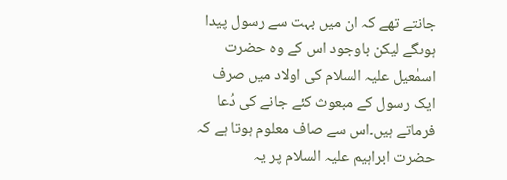جانتے تھے کہ ان میں بہت سے رسول پیدا ہوںگے لیکن باوجود اس کے وہ حضرت اسمٰعیل علیہ السلام کی اولاد میں صرف ایک رسول کے مبعوث کئے جانے کی دُعا فرماتے ہیں۔اس سے صاف معلوم ہوتا ہے کہ حضرت ابراہیم علیہ السلام پر یہ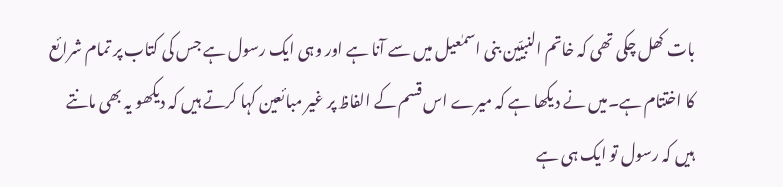بات کھل چکی تھی کہ خاتم النبیّین بنی اسمٰعیل میں سے آنا ہے اور وہی ایک رسول ہے جس کی کتاب پر تمام شرائع کا اختتام ہے۔میں نے دیکھا ہے کہ میرے اس قسم کے الفاظ پر غیر مبائعین کہا کرتے ہیں کہ دیکھو یہ بھی مانتے ہیں کہ رسول تو ایک ہی ہے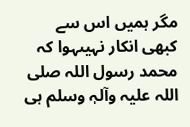مگر ہمیں اس سے کبھی انکار نہیںہوا کہ محمد رسول اللہ صلی اللہ علیہ وآلہٖ وسلم ہی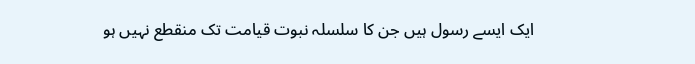ایک ایسے رسول ہیں جن کا سلسلہ نبوت قیامت تک منقطع نہیں ہو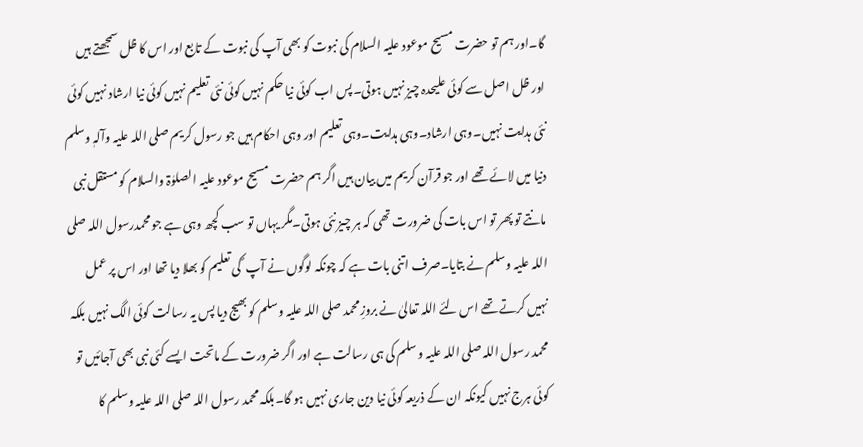گا۔اور ہم تو حضرت مسیح موعود علیہ السلام کی نبوت کو بھی آپ کی نبوت کے تابع اور اس کا ظل سمجھتے ہیں اور ظل اصل سے کوئی علیحدہ چیز نہیں ہوتی۔پس اب کوئی نیا حکم نہیں کوئی نئی تعلیم نہیں کوئی نیا ارشاد نہیں کوئی نئی ہدایت نہیں۔وہی ارشاد۔وہی ہدایت۔وہی تعلیم اور وہی احکام ہیں جو رسول کریم صلی اللہ علیہ وآلہٖ وسلم دنیا میں لائے تھے اور جو قرآن کریم میں بیان ہیں اگر ہم حضرت مسیح موعود علیہ الصلوٰۃ والسلام کو مستقل نبی مانتے تو پھر تو اس بات کی ضرورت تھی کہ ہر چیز نئی ہوتی۔مگر یہاں تو سب کچھ وہی ہے جو محمدرسول اللہ صلی اللہ علیہ وسلم نے بتایا۔صرف اتنی بات ہے کہ چونکہ لوگوں نے آپ ؐ کی تعلیم کو بھلا دیا تھا اور اس پر عمل نہیں کرتے تھے اس لئے اللہ تعالیٰ نے بروزِ محمد صلی اللہ علیہ وسلم کو بھیج دیا پس یہ رسالت کوئی الگ نہیں بلکہ محمد رسول اللہ صلی اللہ علیہ و سلم کی ہی رسالت ہے اور اگر ضرورت کے ماتحت ایسے کئی نبی بھی آجائیں تو کوئی ہرج نہیں کیونکہ ان کے ذریعہ کوئی نیا دین جاری نہیں ہو گا۔بلکہ محمد رسول اللہ صلی اللہ علیہ وسلم کا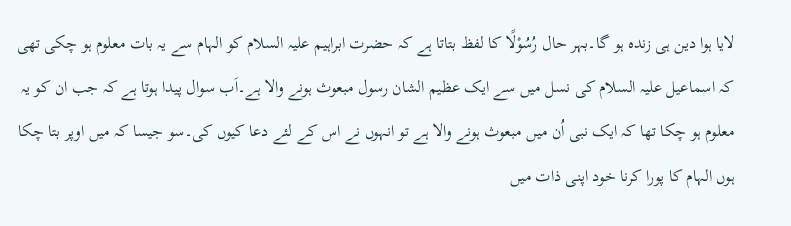لایا ہوا دین ہی زندہ ہو گا۔بہر حال رُسُوْلًا کا لفظ بتاتا ہے کہ حضرت ابراہیم علیہ السلام کو الہام سے یہ بات معلوم ہو چکی تھی کہ اسماعیل علیہ السلام کی نسل میں سے ایک عظیم الشان رسول مبعوث ہونے والا ہے۔اَب سوال پیدا ہوتا ہے کہ جب ان کو یہ معلوم ہو چکا تھا کہ ایک نبی اُن میں مبعوث ہونے والا ہے تو انہوں نے اس کے لئے دعا کیوں کی۔سو جیسا کہ میں اوپر بتا چکا ہوں الہام کا پورا کرنا خود اپنی ذات میں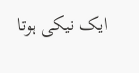ایک نیکی ہوتا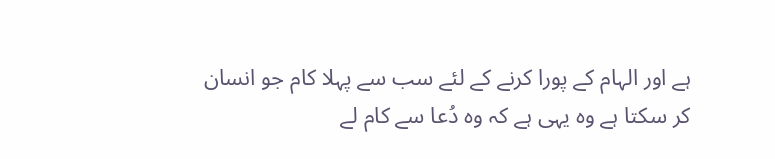ہے اور الہام کے پورا کرنے کے لئے سب سے پہلا کام جو انسان کر سکتا ہے وہ یہی ہے کہ وہ دُعا سے کام لے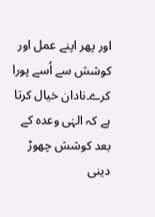اور پھر اپنے عمل اور کوشش سے اُسے پورا کرے۔نادان خیال کرتا ہے کہ الہٰی وعدہ کے بعد کوشش چھوڑ دینی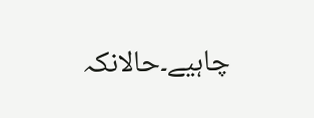چاہیے۔حالانکہ